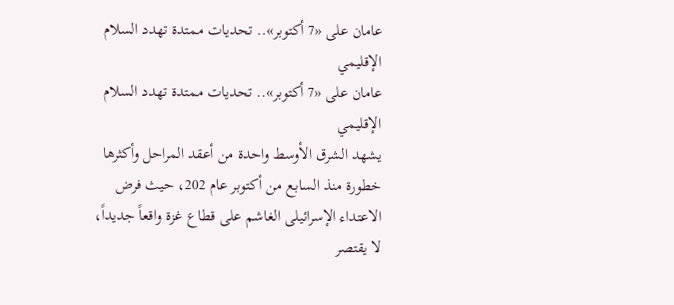عامان على «7 أكتوبر».. تحديات ممتدة تهدد السلام الإقليمي
عامان على «7 أكتوبر».. تحديات ممتدة تهدد السلام الإقليمي
يشهد الشرق الأوسط واحدة من أعقد المراحل وأكثرها خطورة منذ السابع من أكتوبر عام 202، حيث فرض الاعتداء الإسرائيلى الغاشم على قطاع غزة واقعاً جديداً، لا يقتصر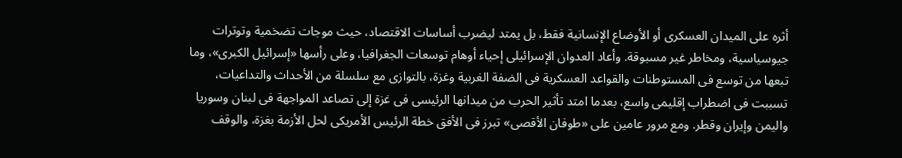أثره على الميدان العسكرى أو الأوضاع الإنسانية فقط، بل يمتد ليضرب أساسات الاقتصاد، حيث موجات تضخمية وتوترات جيوسياسية، ومخاطر غير مسبوقة. وأعاد العدوان الإسرائيلى إحياء أوهام توسعات الجغرافيا، وعلى رأسها «إسرائيل الكبرى»، وما تبعها من توسع فى المستوطنات والقواعد العسكرية فى الضفة الغربية وغزة، بالتوازى مع سلسلة من الأحداث والتداعيات، تسببت فى اضطراب إقليمى واسع، بعدما امتد تأثير الحرب من ميدانها الرئيسى فى غزة إلى تصاعد المواجهة فى لبنان وسوريا واليمن وإيران وقطر. ومع مرور عامين على «طوفان الأقصى» تبرز فى الأفق خطة الرئيس الأمريكى لحل الأزمة بغزة، والوقف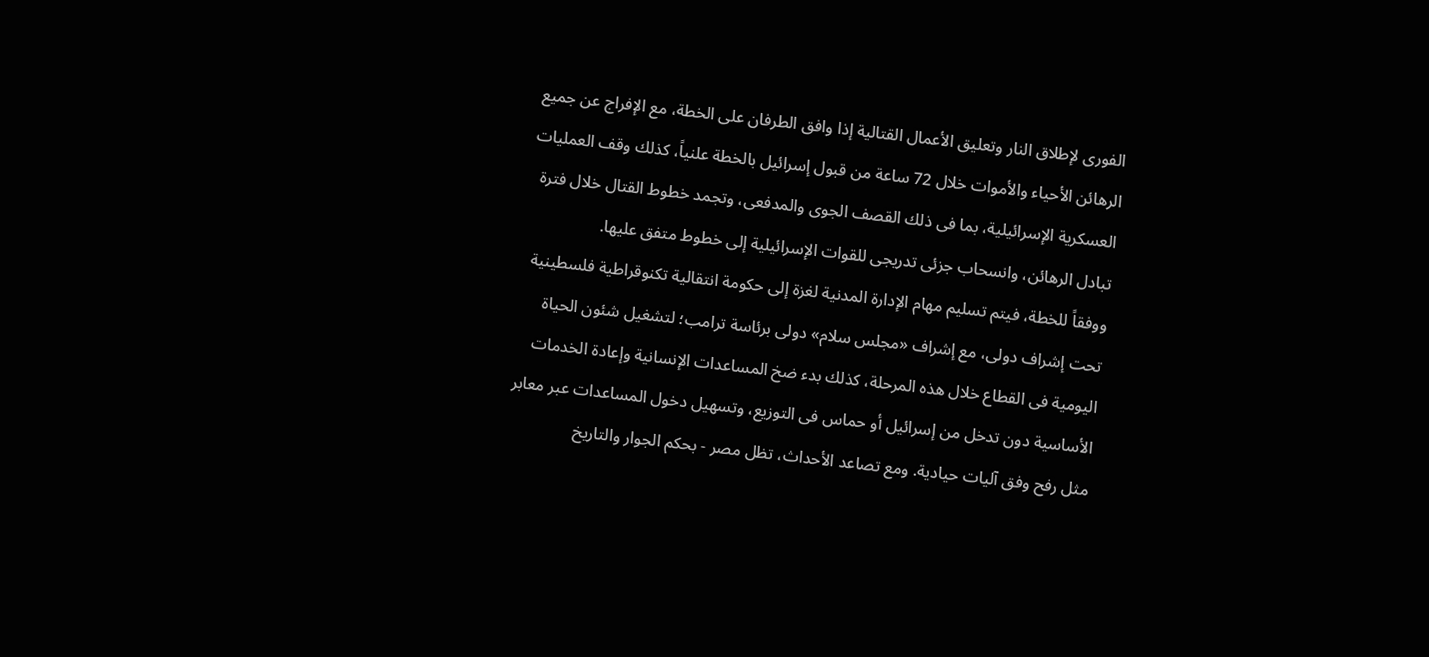الفورى لإطلاق النار وتعليق الأعمال القتالية إذا وافق الطرفان على الخطة، مع الإفراج عن جميع الرهائن الأحياء والأموات خلال 72 ساعة من قبول إسرائيل بالخطة علنياً، كذلك وقف العمليات العسكرية الإسرائيلية، بما فى ذلك القصف الجوى والمدفعى، وتجمد خطوط القتال خلال فترة تبادل الرهائن، وانسحاب جزئى تدريجى للقوات الإسرائيلية إلى خطوط متفق عليها.
ووفقاً للخطة، فيتم تسليم مهام الإدارة المدنية لغزة إلى حكومة انتقالية تكنوقراطية فلسطينية تحت إشراف دولى، مع إشراف «مجلس سلام» دولى برئاسة ترامب؛ لتشغيل شئون الحياة اليومية فى القطاع خلال هذه المرحلة، كذلك بدء ضخ المساعدات الإنسانية وإعادة الخدمات الأساسية دون تدخل من إسرائيل أو حماس فى التوزيع، وتسهيل دخول المساعدات عبر معابر مثل رفح وفق آليات حيادية. ومع تصاعد الأحداث، تظل مصر - بحكم الجوار والتاريخ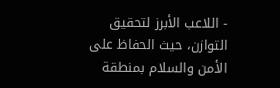- اللاعب الأبرز لتحقيق التوازن، حيث الحفاظ على الأمن والسلام بمنطقة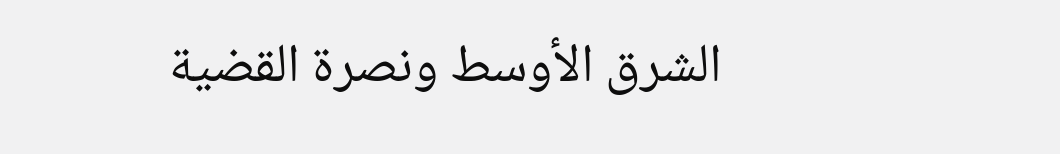الشرق الأوسط ونصرة القضية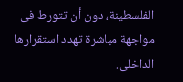الفلسطينة، دون أن تتورط فى مواجهة مباشرة تهدد استقرارها الداخلى.